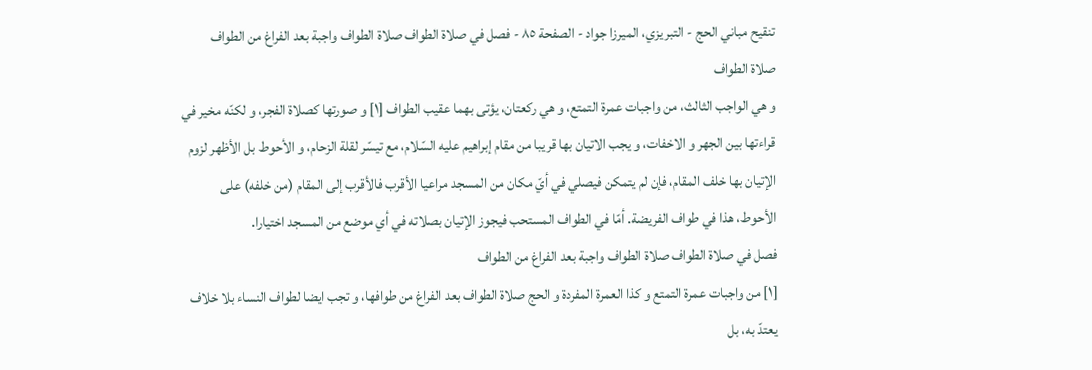تنقيح مباني الحج - التبريزي، الميرزا جواد - الصفحة ٨٥ - فصل في صلاة الطواف صلاة الطواف واجبة بعد الفراغ من الطواف
صلاة الطواف
و هي الواجب الثالث، من واجبات عمرة التمتع، و هي ركعتان، يؤتى بهما عقيب الطواف [١] و صورتها كصلاة الفجر، و لكنّه مخير في قراءتها بين الجهر و الاخفات، و يجب الاتيان بها قريبا من مقام إبراهيم عليه السّلام، مع تيسّر لقلة الزحام، و الأحوط بل الأظهر لزوم الإتيان بها خلف المقام، فإن لم يتمكن فيصلي في أيّ مكان من المسجد مراعيا الأقرب فالأقرب إلى المقام (من خلفه) على الأحوط، هذا في طواف الفريضة. أمّا في الطواف المستحب فيجوز الإتيان بصلاته في أي موضع من المسجد اختيارا.
فصل في صلاة الطواف صلاة الطواف واجبة بعد الفراغ من الطواف
[١] من واجبات عمرة التمتع و كذا العمرة المفردة و الحج صلاة الطواف بعد الفراغ من طوافها، و تجب ايضا لطواف النساء بلا خلاف يعتدّ به، بل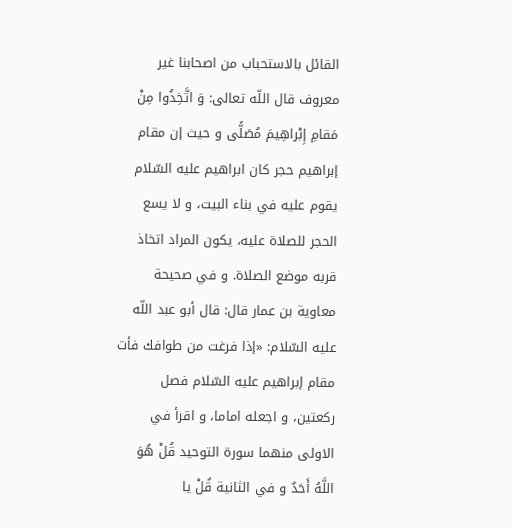القائل بالاستحباب من اصحابنا غير معروف قال اللّه تعالى: وَ اتَّخِذُوا مِنْ مَقامِ إِبْراهِيمَ مُصَلًّى و حيث إن مقام إبراهيم حجر كان ابراهيم عليه السّلام يقوم عليه في بناء البيت، و لا يسع الحجر للصلاة عليه، يكون المراد اتخاذ قربه موضع الصلاة. و في صحيحة معاوية بن عمار قال: قال أبو عبد اللّه عليه السّلام: «إذا فرغت من طوافك فأت مقام إبراهيم عليه السّلام فصل ركعتين، و اجعله اماما، و اقرأ في الاولى منهما سورة التوحيد قُلْ هُوَ اللَّهُ أَحَدٌ و في الثانية قُلْ يا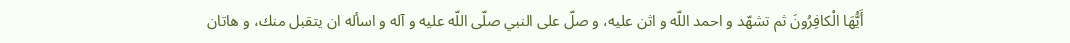أَيُّهَا الْكافِرُونَ ثم تشهّد و احمد اللّه و اثن عليه، و صلّ على النبي صلّى اللّه عليه و آله و اسأله ان يتقبل منك، و هاتان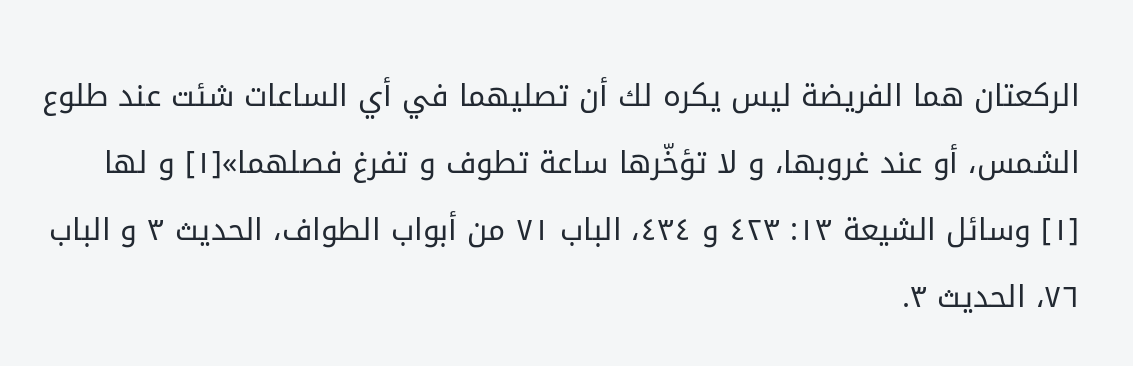الركعتان هما الفريضة ليس يكره لك أن تصليهما في أي الساعات شئت عند طلوع الشمس، أو عند غروبها، و لا تؤخّرها ساعة تطوف و تفرغ فصلهما»[١] و لها
[١] وسائل الشيعة ١٣: ٤٢٣ و ٤٣٤، الباب ٧١ من أبواب الطواف، الحديث ٣ و الباب ٧٦، الحديث ٣.